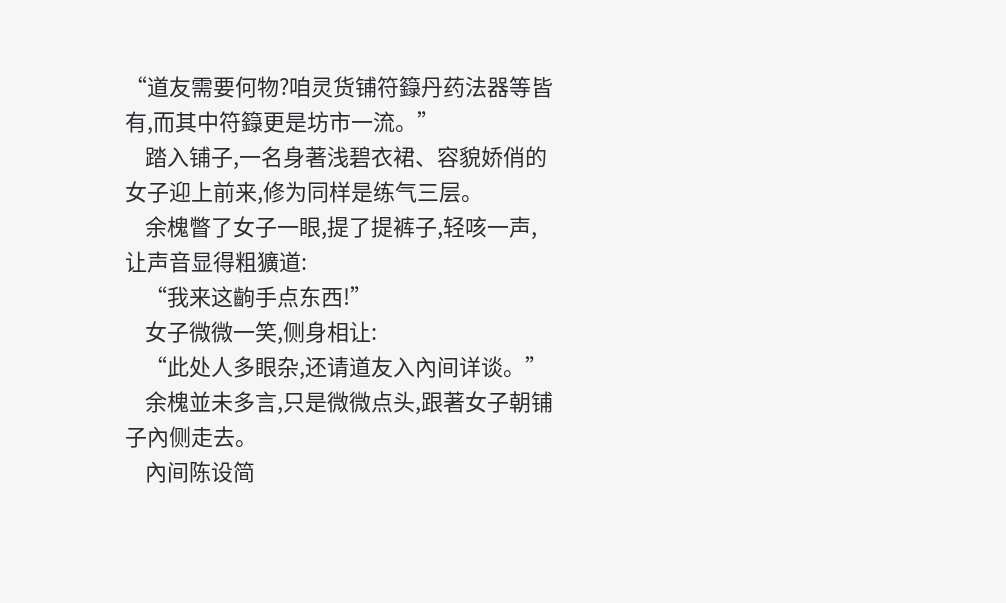“道友需要何物?咱灵货铺符籙丹药法器等皆有,而其中符籙更是坊市一流。”
    踏入铺子,一名身著浅碧衣裙、容貌娇俏的女子迎上前来,修为同样是练气三层。
    余槐瞥了女子一眼,提了提裤子,轻咳一声,让声音显得粗獷道:
    “我来这齣手点东西!”
    女子微微一笑,侧身相让:
    “此处人多眼杂,还请道友入內间详谈。”
    余槐並未多言,只是微微点头,跟著女子朝铺子內侧走去。
    內间陈设简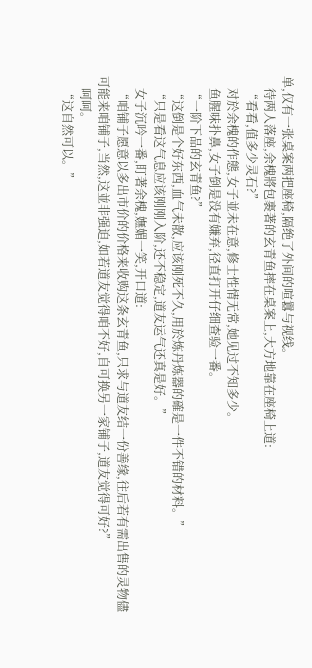单,仅有一张桌案两把座椅,隔绝了外间的喧囂与视线。
    待两人落座,余槐將包裹著的玄青鱼摔在桌案上,大方地靠在座椅上道:
    “看看,值多少灵石?”
    对於余槐的作態,女子並未在意,修士性情无常,她见过不知多少。
    鱼腥味扑鼻,女子倒是没有嫌弃,径直打开仔细查验一番。
    “一阶下品的玄青鱼?”
    “这倒是个好东西,血气未散,应该刚死不久,用於炼丹炼器的確是一件不错的材料。”
    “只是看这气息应该刚刚入阶,还不稳定,道友运气还真是好。”
    女子沉吟一番,盯著余槐,嫵媚一笑,开口道:
    “咱铺子愿意以多出市价的价格来收购这条玄青鱼,只求与道友结一份善缘,往后若有需出售的灵物儘可能来咱铺子,当然,这並非强迫,如若道友觉得咱不好,自可换另一家铺子,道友觉得可好?”
    呵呵。
    “这自然可以。”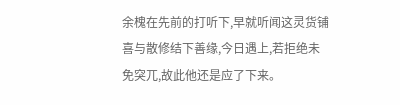余槐在先前的打听下,早就听闻这灵货铺喜与散修结下善缘,今日遇上,若拒绝未免突兀,故此他还是应了下来。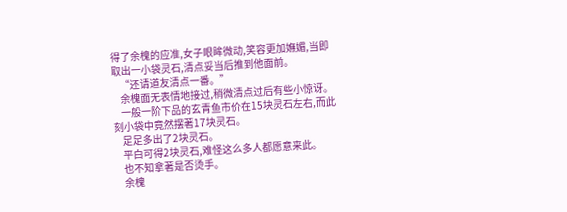得了余槐的应准,女子眼眸微动,笑容更加嫵媚,当即取出一小袋灵石,清点妥当后推到他面前。
    “还请道友清点一番。”
    余槐面无表情地接过,稍微清点过后有些小惊讶。
    一般一阶下品的玄青鱼市价在15块灵石左右,而此刻小袋中竟然摆著17块灵石。
    足足多出了2块灵石。
    平白可得2块灵石,难怪这么多人都愿意来此。
    也不知拿著是否烫手。
    余槐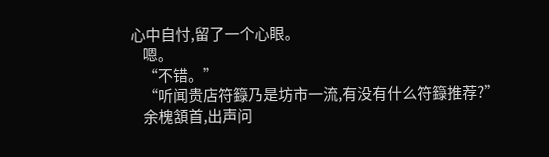心中自忖,留了一个心眼。
    嗯。
    “不错。”
    “听闻贵店符籙乃是坊市一流,有没有什么符籙推荐?”
    余槐頷首,出声问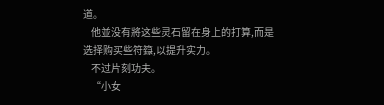道。
    他並没有將这些灵石留在身上的打算,而是选择购买些符籙,以提升实力。
    不过片刻功夫。
    “小女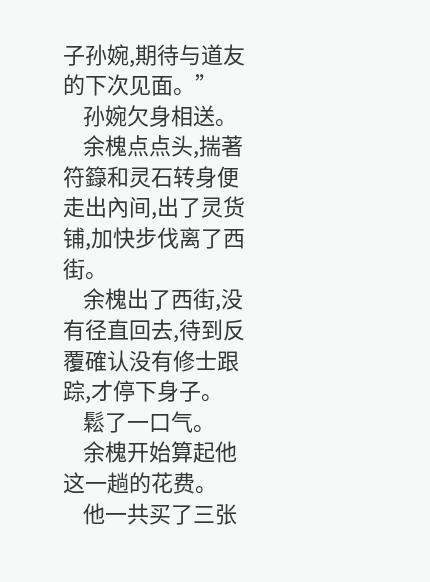子孙婉,期待与道友的下次见面。”
    孙婉欠身相送。
    余槐点点头,揣著符籙和灵石转身便走出內间,出了灵货铺,加快步伐离了西街。
    余槐出了西街,没有径直回去,待到反覆確认没有修士跟踪,才停下身子。
    鬆了一口气。
    余槐开始算起他这一趟的花费。
    他一共买了三张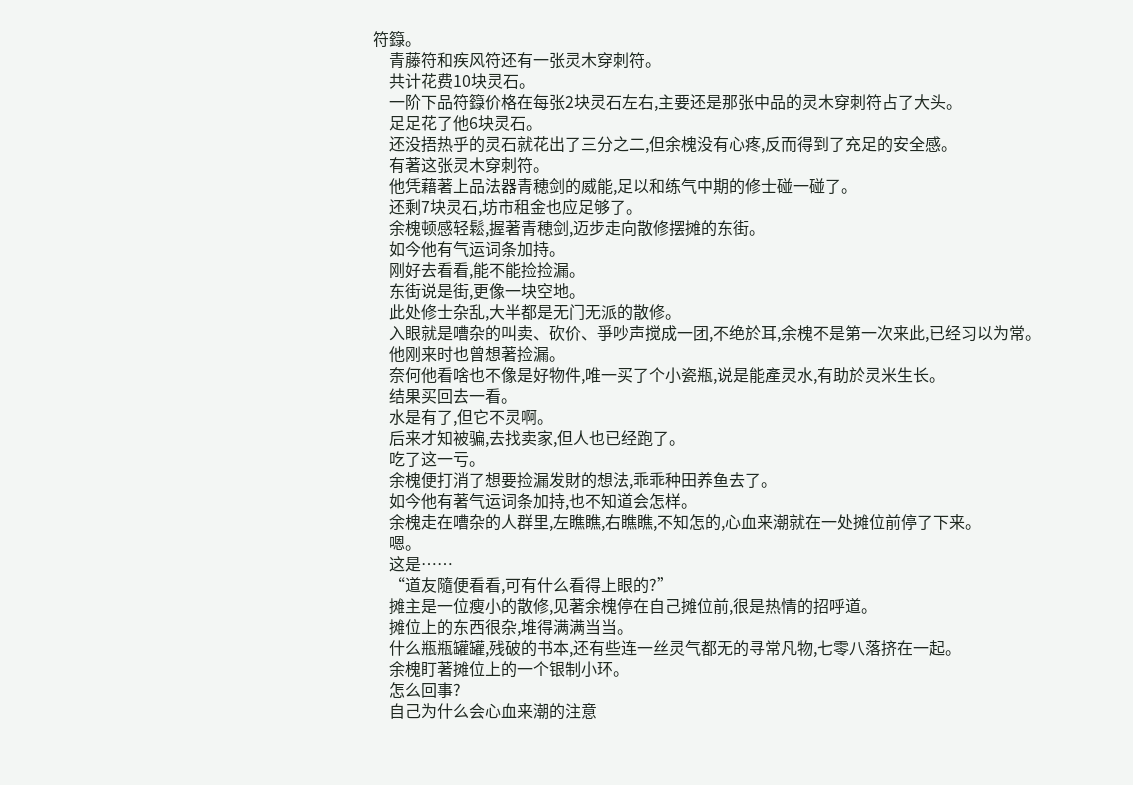符籙。
    青藤符和疾风符还有一张灵木穿刺符。
    共计花费10块灵石。
    一阶下品符籙价格在每张2块灵石左右,主要还是那张中品的灵木穿刺符占了大头。
    足足花了他6块灵石。
    还没捂热乎的灵石就花出了三分之二,但余槐没有心疼,反而得到了充足的安全感。
    有著这张灵木穿刺符。
    他凭藉著上品法器青穂剑的威能,足以和练气中期的修士碰一碰了。
    还剩7块灵石,坊市租金也应足够了。
    余槐顿感轻鬆,握著青穂剑,迈步走向散修摆摊的东街。
    如今他有气运词条加持。
    刚好去看看,能不能捡捡漏。
    东街说是街,更像一块空地。
    此处修士杂乱,大半都是无门无派的散修。
    入眼就是嘈杂的叫卖、砍价、爭吵声搅成一团,不绝於耳,余槐不是第一次来此,已经习以为常。
    他刚来时也曾想著捡漏。
    奈何他看啥也不像是好物件,唯一买了个小瓷瓶,说是能產灵水,有助於灵米生长。
    结果买回去一看。
    水是有了,但它不灵啊。
    后来才知被骗,去找卖家,但人也已经跑了。
    吃了这一亏。
    余槐便打消了想要捡漏发財的想法,乖乖种田养鱼去了。
    如今他有著气运词条加持,也不知道会怎样。
    余槐走在嘈杂的人群里,左瞧瞧,右瞧瞧,不知怎的,心血来潮就在一处摊位前停了下来。
    嗯。
    这是……
    “道友隨便看看,可有什么看得上眼的?”
    摊主是一位瘦小的散修,见著余槐停在自己摊位前,很是热情的招呼道。
    摊位上的东西很杂,堆得满满当当。
    什么瓶瓶罐罐,残破的书本,还有些连一丝灵气都无的寻常凡物,七零八落挤在一起。
    余槐盯著摊位上的一个银制小环。
    怎么回事?
    自己为什么会心血来潮的注意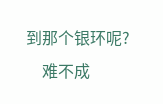到那个银环呢?
    难不成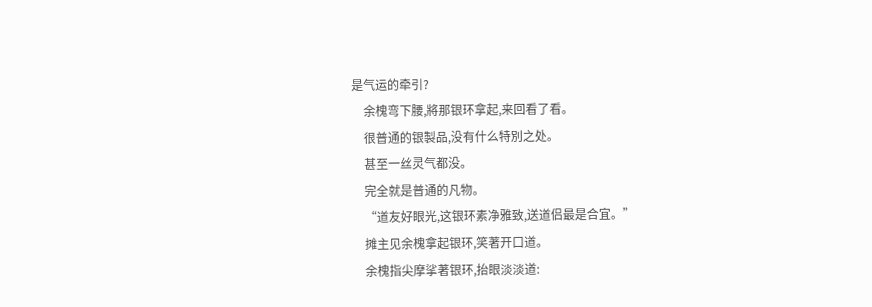是气运的牵引?
    余槐弯下腰,將那银环拿起,来回看了看。
    很普通的银製品,没有什么特別之处。
    甚至一丝灵气都没。
    完全就是普通的凡物。
    “道友好眼光,这银环素净雅致,送道侣最是合宜。”
    摊主见余槐拿起银环,笑著开口道。
    余槐指尖摩挲著银环,抬眼淡淡道: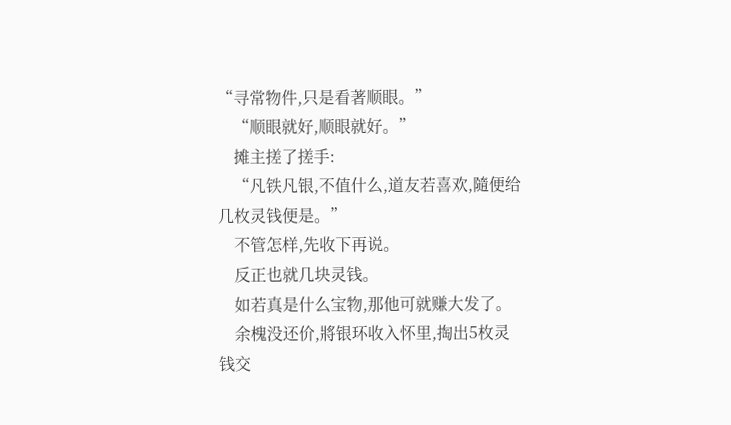“寻常物件,只是看著顺眼。”
    “顺眼就好,顺眼就好。”
    摊主搓了搓手:
    “凡铁凡银,不值什么,道友若喜欢,隨便给几枚灵钱便是。”
    不管怎样,先收下再说。
    反正也就几块灵钱。
    如若真是什么宝物,那他可就赚大发了。
    余槐没还价,將银环收入怀里,掏出5枚灵钱交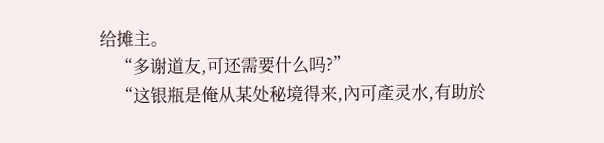给摊主。
    “多谢道友,可还需要什么吗?”
    “这银瓶是俺从某处秘境得来,內可產灵水,有助於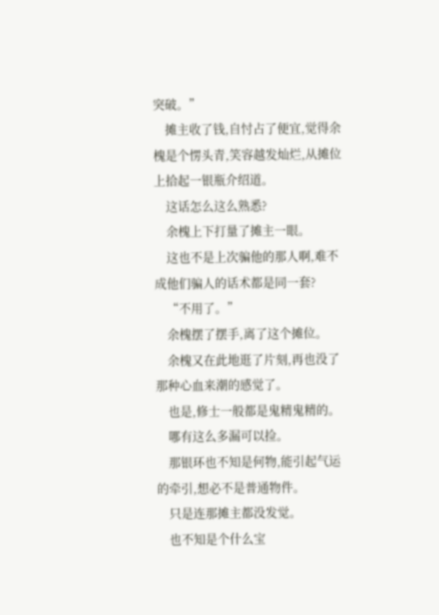突破。”
    摊主收了钱,自忖占了便宜,觉得余槐是个愣头青,笑容越发灿烂,从摊位上拾起一银瓶介绍道。
    这话怎么这么熟悉?
    余槐上下打量了摊主一眼。
    这也不是上次骗他的那人啊,难不成他们骗人的话术都是同一套?
    “不用了。”
    余槐摆了摆手,离了这个摊位。
    余槐又在此地逛了片刻,再也没了那种心血来潮的感觉了。
    也是,修士一般都是鬼精鬼精的。
    哪有这么多漏可以捡。
    那银环也不知是何物,能引起气运的牵引,想必不是普通物件。
    只是连那摊主都没发觉。
    也不知是个什么宝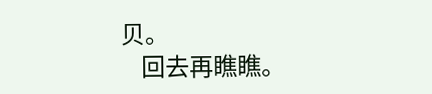贝。
    回去再瞧瞧。